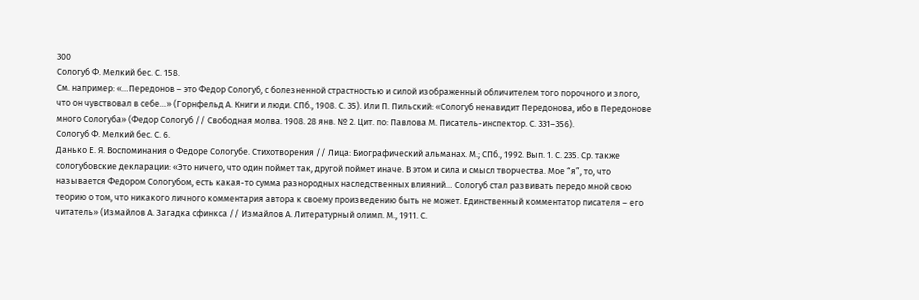300
Сологуб Ф. Мелкий бес. С. 158.
См. например: «…Передонов – это Федор Сологуб, с болезненной страстностью и силой изображенный обличителем того порочного и злого, что он чувствовал в себе…» (Горнфельд А. Книги и люди. СПб., 1908. С. 35). Или П. Пильский: «Сологуб ненавидит Передонова, ибо в Передонове много Сологуба» (Федор Сологуб // Свободная молва. 1908. 28 янв. № 2. Цит. по: Павлова М. Писатель-инспектор. С. 331–356).
Сологуб Ф. Мелкий бес. С. 6.
Данько Е. Я. Воспоминания о Федоре Сологубе. Стихотворения // Лица: Биографический альманах. М.; СПб., 1992. Вып. 1. С. 235. Ср. также сологубовские декларации: «Это ничего, что один поймет так, другой поймет иначе. В этом и сила и смысл творчества. Мое “я”, то, что называется Федором Сологубом, есть какая-то сумма разнородных наследственных влияний… Сологуб стал развивать передо мной свою теорию о том, что никакого личного комментария автора к своему произведению быть не может. Единственный комментатор писателя – его читатель» (Измайлов А. Загадка сфинкса // Измайлов А. Литературный олимп. М., 1911. С.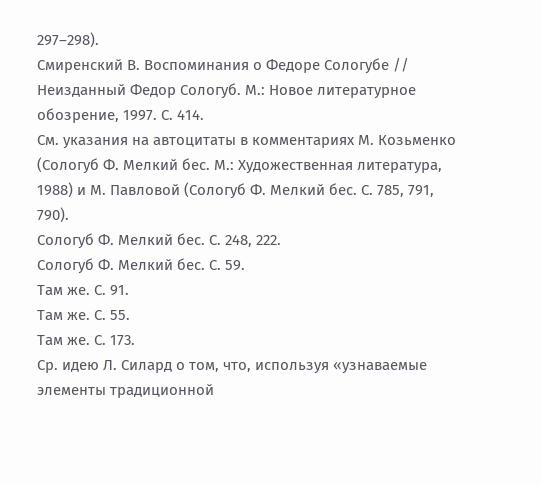297–298).
Смиренский В. Воспоминания о Федоре Сологубе // Неизданный Федор Сологуб. М.: Новое литературное обозрение, 1997. С. 414.
См. указания на автоцитаты в комментариях М. Козьменко (Сологуб Ф. Мелкий бес. М.: Художественная литература, 1988) и М. Павловой (Сологуб Ф. Мелкий бес. С. 785, 791, 790).
Сологуб Ф. Мелкий бес. С. 248, 222.
Сологуб Ф. Мелкий бес. С. 59.
Там же. С. 91.
Там же. С. 55.
Там же. С. 173.
Ср. идею Л. Силард о том, что, используя «узнаваемые элементы традиционной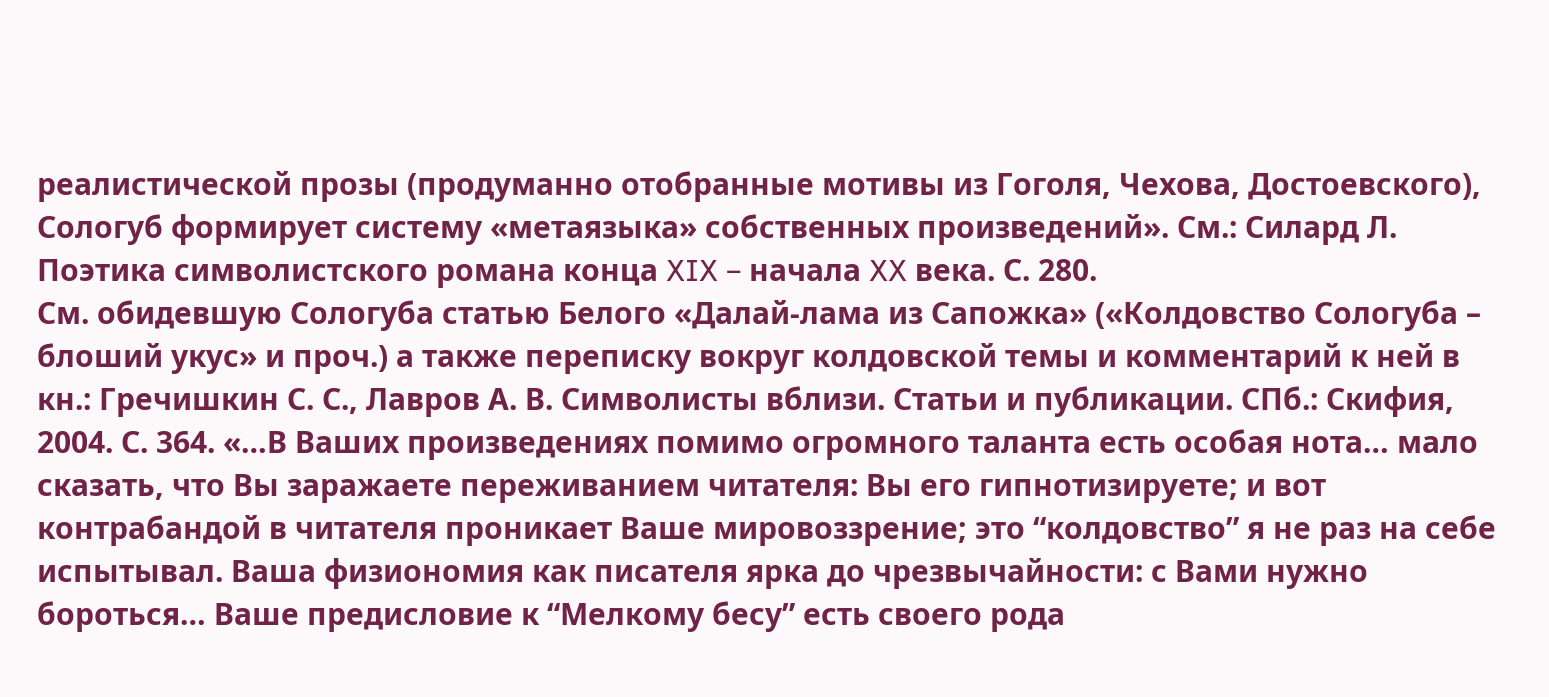реалистической прозы (продуманно отобранные мотивы из Гоголя, Чехова, Достоевского), Сологуб формирует систему «метаязыка» собственных произведений». См.: Силард Л. Поэтика символистского романа конца XIX – начала XX века. С. 280.
См. обидевшую Сологуба статью Белого «Далай-лама из Сапожка» («Колдовство Сологуба – блоший укус» и проч.) а также переписку вокруг колдовской темы и комментарий к ней в кн.: Гречишкин С. С., Лавров А. В. Символисты вблизи. Статьи и публикации. СПб.: Скифия, 2004. С. 364. «…В Ваших произведениях помимо огромного таланта есть особая нота… мало сказать, что Вы заражаете переживанием читателя: Вы его гипнотизируете; и вот контрабандой в читателя проникает Ваше мировоззрение; это “колдовство” я не раз на себе испытывал. Ваша физиономия как писателя ярка до чрезвычайности: с Вами нужно бороться… Ваше предисловие к “Мелкому бесу” есть своего рода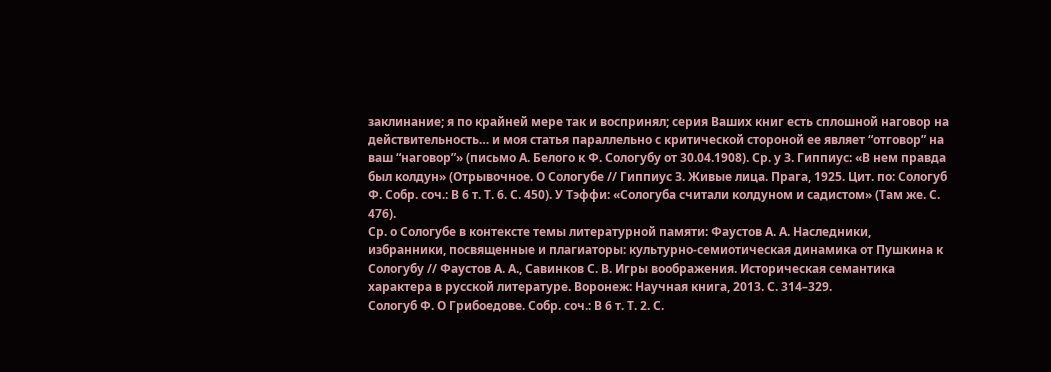заклинание; я по крайней мере так и воспринял; серия Ваших книг есть сплошной наговор на действительность… и моя статья параллельно с критической стороной ее являет “отговор” на ваш “наговор”» (письмо А. Белого к Ф. Сологубу от 30.04.1908). Ср. у З. Гиппиус: «В нем правда был колдун» (Отрывочное. О Сологубе // Гиппиус З. Живые лица. Прага, 1925. Цит. по: Сологуб Ф. Собр. соч.: В 6 т. Т. 6. С. 450). У Тэффи: «Сологуба считали колдуном и садистом» (Там же. С. 476).
Ср. о Сологубе в контексте темы литературной памяти: Фаустов А. А. Наследники, избранники, посвященные и плагиаторы: культурно-семиотическая динамика от Пушкина к Сологубу // Фаустов А. А., Савинков С. В. Игры воображения. Историческая семантика характера в русской литературе. Воронеж: Научная книга, 2013. С. 314–329.
Сологуб Ф. О Грибоедове. Собр. соч.: В 6 т. Т. 2. С.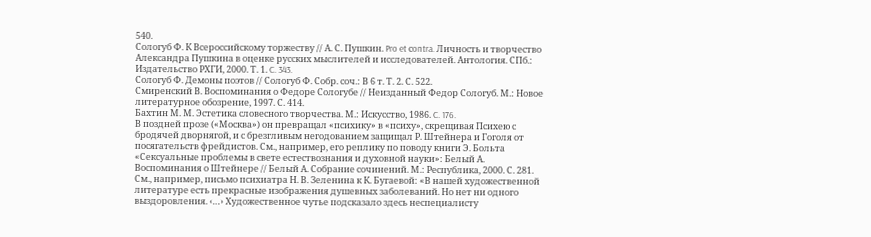540.
Сологуб Ф. К Всероссийскому торжеству // А. С. Пушкин. Pro et сontra. Личность и творчество Александра Пушкина в оценке русских мыслителей и исследователей. Антология. СПб.: Издательство РХГИ, 2000. Т. 1. C. 343.
Сологуб Ф. Демоны поэтов // Сологуб Ф. Собр. соч.: В 6 т. Т. 2. С. 522.
Смиренский В. Воспоминания о Федоре Сологубе // Неизданный Федор Сологуб. М.: Новое литературное обозрение, 1997. С. 414.
Бахтин М. М. Эстетика словесного творчества. М.: Искусство, 1986. C. 176.
В поздней прозе («Москва») он превращал «психику» в «психу», скрещивая Психею с бродячей дворнягой, и с брезгливым негодованием защищал Р. Штейнера и Гоголя от посягательств фрейдистов. См., например, его реплику по поводу книги Э. Больта «Сексуальные проблемы в свете естествознания и духовной науки»: Белый А. Воспоминания о Штейнере // Белый А. Собрание сочинений. М.: Республика, 2000. С. 281.
См., например, письмо психиатра Н. В. Зеленина к К. Бугаевой: «В нашей художественной литературе есть прекрасные изображения душевных заболеваний. Но нет ни одного выздоровления. ‹…› Художественное чутье подсказало здесь неспециалисту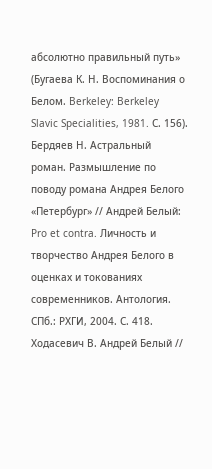абсолютно правильный путь» (Бугаева К. Н. Воспоминания о Белом. Berkeley: Berkeley Slavic Specialities, 1981. С. 156).
Бердяев Н. Астральный роман. Размышление по поводу романа Андрея Белого «Петербург» // Андрей Белый: Pro et contra. Личность и творчество Андрея Белого в оценках и токованиях современников. Антология. СПб.: РХГИ, 2004. С. 418.
Ходасевич В. Андрей Белый //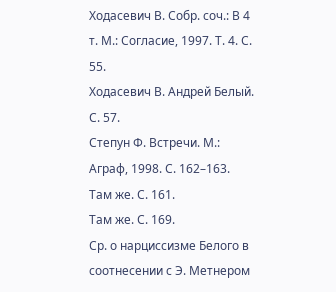Ходасевич В. Собр. соч.: В 4 т. М.: Согласие, 1997. Т. 4. С. 55.
Ходасевич В. Андрей Белый. С. 57.
Степун Ф. Встречи. М.: Аграф, 1998. С. 162–163.
Там же. С. 161.
Там же. С. 169.
Ср. о нарциссизме Белого в соотнесении с Э. Метнером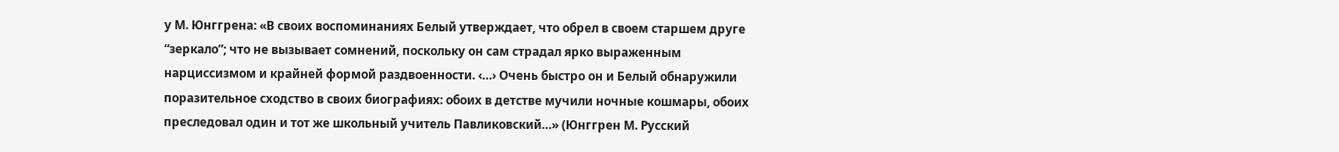у М. Юнггрена: «В своих воспоминаниях Белый утверждает, что обрел в своем старшем друге “зеркало”; что не вызывает сомнений, поскольку он сам страдал ярко выраженным нарциссизмом и крайней формой раздвоенности. ‹…› Очень быстро он и Белый обнаружили поразительное сходство в своих биографиях: обоих в детстве мучили ночные кошмары, обоих преследовал один и тот же школьный учитель Павликовский…» (Юнггрен М. Русский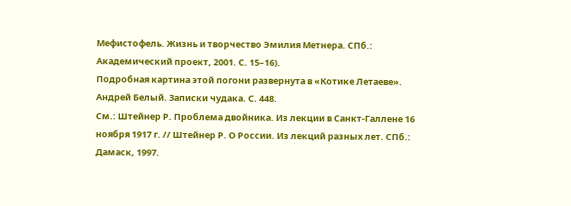Мефистофель. Жизнь и творчество Эмилия Метнера. СПб.: Академический проект, 2001. С. 15–16).
Подробная картина этой погони развернута в «Котике Летаеве».
Андрей Белый. Записки чудака. С. 448.
См.: Штейнер Р. Проблема двойника. Из лекции в Санкт-Галлене 16 ноября 1917 г. // Штейнер Р. О России. Из лекций разных лет. СПб.: Дамаск, 1997.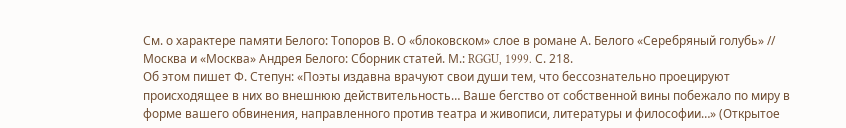См. о характере памяти Белого: Топоров В. О «блоковском» слое в романе А. Белого «Серебряный голубь» // Москва и «Москва» Андрея Белого: Сборник статей. М.: RGGU, 1999. С. 218.
Об этом пишет Ф. Степун: «Поэты издавна врачуют свои души тем, что бессознательно проецируют происходящее в них во внешнюю действительность… Ваше бегство от собственной вины побежало по миру в форме вашего обвинения, направленного против театра и живописи, литературы и философии…» (Открытое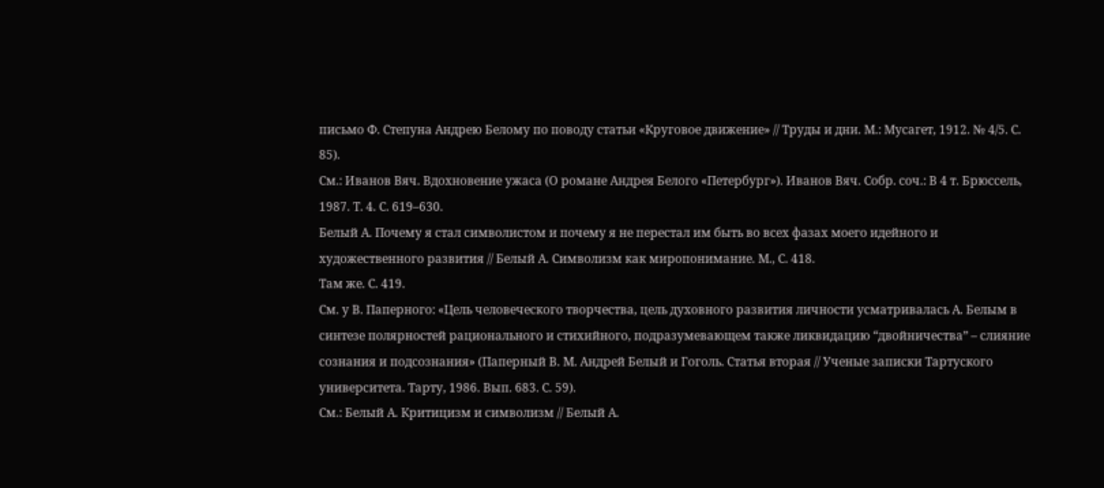письмо Ф. Степуна Андрею Белому по поводу статьи «Круговое движение» // Труды и дни. М.: Мусагет, 1912. № 4/5. С. 85).
См.: Иванов Вяч. Вдохновение ужаса (О романе Андрея Белого «Петербург»). Иванов Вяч. Собр. соч.: В 4 т. Брюссель, 1987. Т. 4. С. 619–630.
Белый А. Почему я стал символистом и почему я не перестал им быть во всех фазах моего идейного и художественного развития // Белый А. Символизм как миропонимание. М., С. 418.
Там же. С. 419.
См. у В. Паперного: «Цель человеческого творчества, цель духовного развития личности усматривалась А. Белым в синтезе полярностей рационального и стихийного, подразумевающем также ликвидацию “двойничества” – слияние сознания и подсознания» (Паперный В. М. Андрей Белый и Гоголь. Статья вторая // Ученые записки Тартуского университета. Тарту, 1986. Вып. 683. С. 59).
См.: Белый А. Критицизм и символизм // Белый А.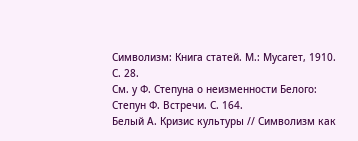Символизм: Книга статей. М.: Мусагет, 1910. С. 28.
См. у Ф. Степуна о неизменности Белого: Степун Ф. Встречи. С. 164.
Белый А. Кризис культуры // Символизм как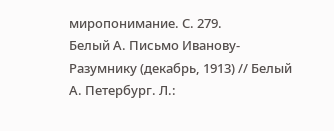миропонимание. С. 279.
Белый А. Письмо Иванову-Разумнику (декабрь, 1913) // Белый А. Петербург. Л.: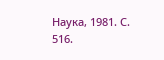Наука, 1981. С. 516.